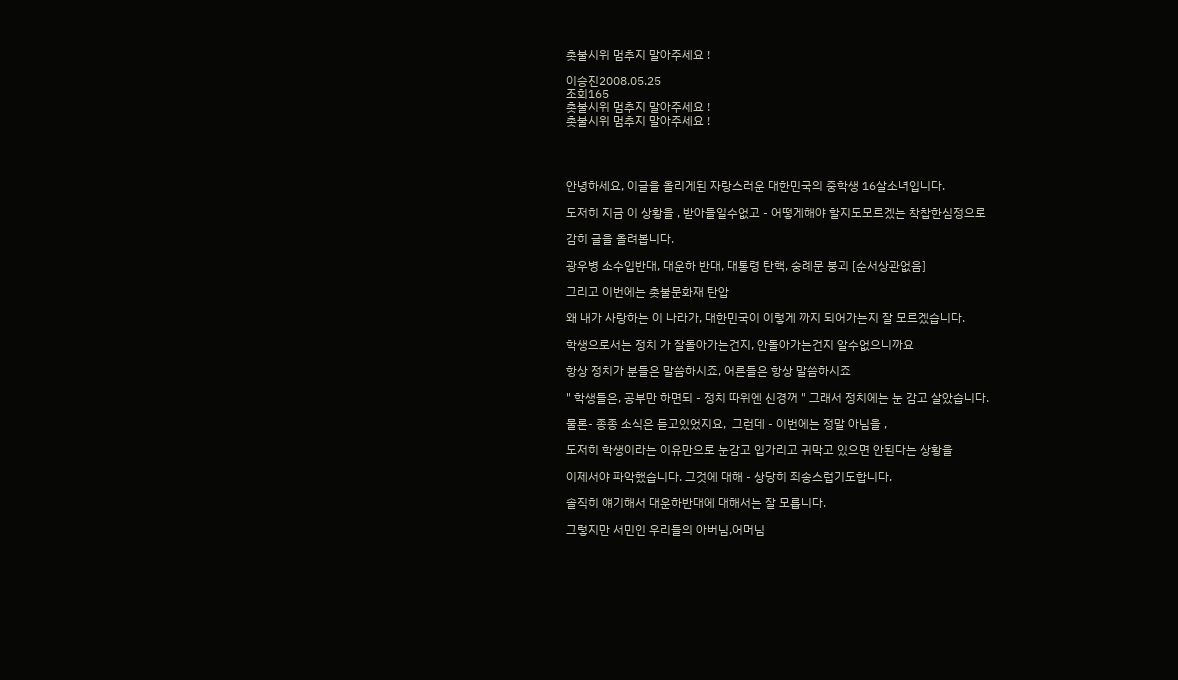촛불시위 멈추지 말아주세요 !

이승진2008.05.25
조회165
촛불시위 멈추지 말아주세요 !
촛불시위 멈추지 말아주세요 !




안녕하세요, 이글을 올리게된 자랑스러운 대한민국의 중학생 16살소녀입니다.

도저히 지금 이 상황을 , 받아들일수없고 - 어떻게해야 할지도모르겠는 착찹한심정으로

감히 글을 올려봅니다.

광우병 소수입반대, 대운하 반대, 대통령 탄핵, 숭례문 붕괴 [순서상관없음]

그리고 이번에는 촛불문화재 탄압

왜 내가 사랑하는 이 나라가, 대한민국이 이렇게 까지 되어가는지 잘 모르겠습니다.

학생으로서는 정치 가 잘돌아가는건지, 안돌아가는건지 알수없으니까요

항상 정치가 분들은 말씀하시죠, 어른들은 항상 말씀하시죠

" 학생들은, 공부만 하면되 - 정치 따위엔 신경꺼 " 그래서 정치에는 눈 감고 살았습니다.

물론- 종종 소식은 듣고있었지요,  그런데 - 이번에는 정말 아님을 ,

도저히 학생이라는 이유만으로 눈감고 입가리고 귀막고 있으면 안된다는 상황을

이제서야 파악했습니다. 그것에 대해 - 상당히 죄송스럽기도합니다.

솔직히 얘기해서 대운하반대에 대해서는 잘 모릅니다.

그렇지만 서민인 우리들의 아버님,어머님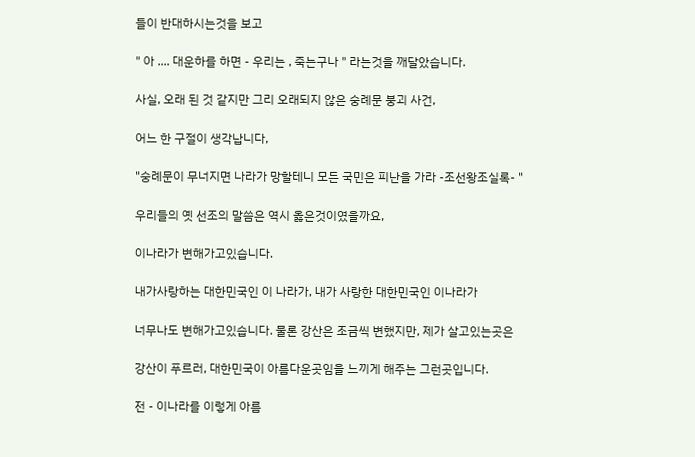들이 반대하시는것을 보고

" 아 .... 대운하를 하면 - 우리는 , 죽는구나 " 라는것을 깨달았습니다.

사실, 오래 된 것 같지만 그리 오래되지 않은 숭례문 붕괴 사건,

어느 한 구절이 생각납니다,

"숭례문이 무너지면 나라가 망할테니 모든 국민은 피난을 가라 -조선왕조실록- "

우리들의 옛 선조의 말씀은 역시 옳은것이였을까요,

이나라가 변해가고있습니다.

내가사랑하는 대한민국인 이 나라가, 내가 사랑한 대한민국인 이나라가

너무나도 변해가고있습니다. 물론 강산은 조금씩 변했지만, 제가 살고있는곳은

강산이 푸르러, 대한민국이 아름다운곳임을 느끼게 해주는 그런곳입니다.

전 - 이나라를 이렇게 아름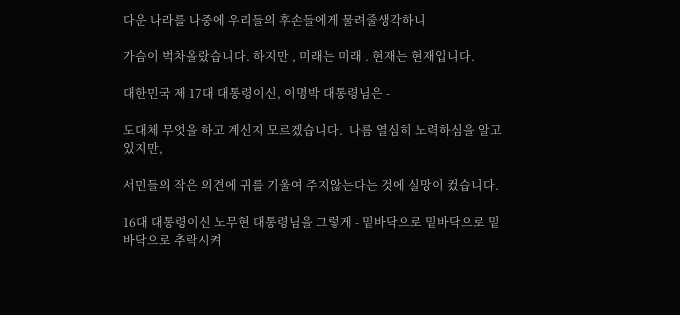다운 나라를 나중에 우리들의 후손들에게 물려줄생각하니

가슴이 벅차올랐습니다. 하지만 , 미래는 미래 . 현재는 현재입니다.

대한민국 제 17대 대통령이신, 이명박 대통령님은 -

도대체 무엇을 하고 계신지 모르겠습니다.  나름 열심히 노력하심을 알고 있지만,

서민들의 작은 의견에 귀를 기울여 주지않는다는 것에 실망이 컸습니다.

16대 대통령이신 노무현 대통령님을 그렇게 - 밑바닥으로 밑바닥으로 밑바닥으로 추락시켜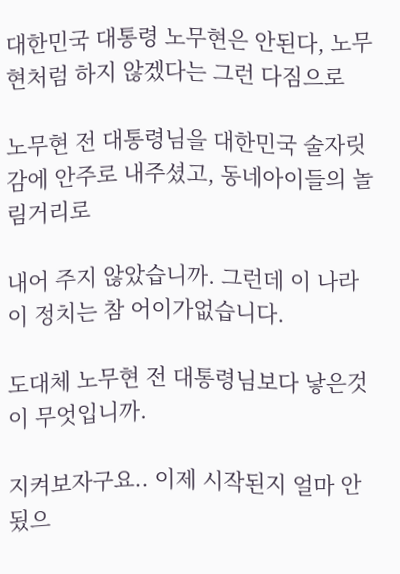대한민국 대통령 노무현은 안된다, 노무현처럼 하지 않겠다는 그런 다짐으로

노무현 전 대통령님을 대한민국 술자릿감에 안주로 내주셨고, 동네아이들의 놀림거리로

내어 주지 않았습니까. 그런데 이 나라 이 정치는 참 어이가없습니다.

도대체 노무현 전 대통령님보다 낳은것이 무엇입니까.

지켜보자구요.. 이제 시작된지 얼마 안됬으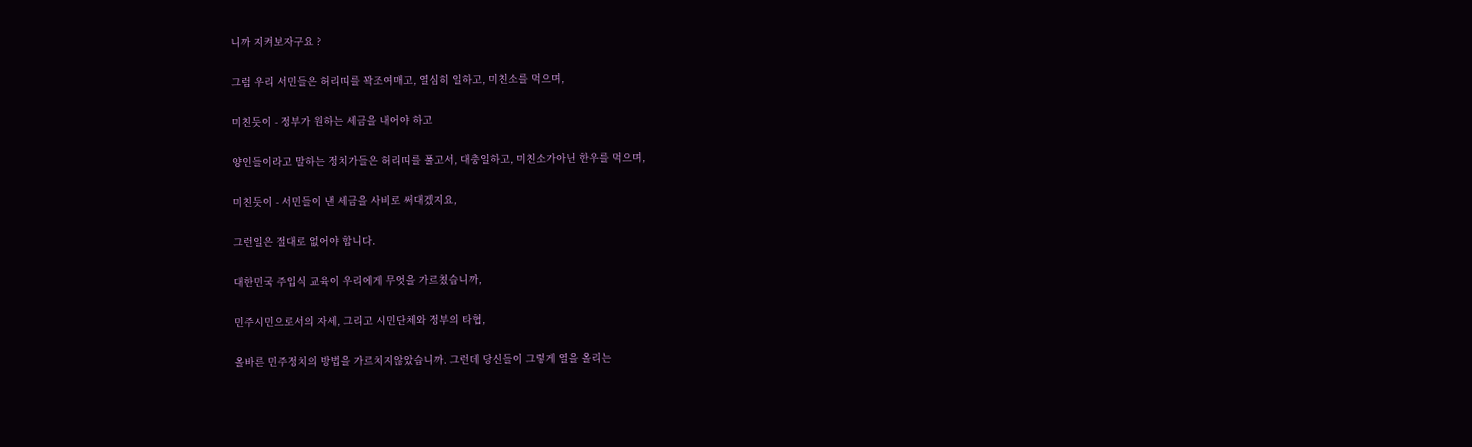니까 지켜보자구요 ?

그럼 우리 서민들은 허리띠를 꽉조여매고, 열심히 일하고, 미친소를 먹으며,

미친듯이 - 정부가 원하는 세금을 내어야 하고

양인들이라고 말하는 정치가들은 허리띠를 풀고서, 대충일하고, 미친소가아닌 한우를 먹으며,

미친듯이 - 서민들이 낸 세금을 사비로 써대겠지요,

그런일은 절대로 없어야 합니다.

대한민국 주입식 교육이 우리에게 무엇을 가르쳤습니까,

민주시민으로서의 자세, 그리고 시민단체와 정부의 타협,

올바른 민주정치의 방법을 가르치지않았습니까. 그런데 당신들이 그렇게 열을 올리는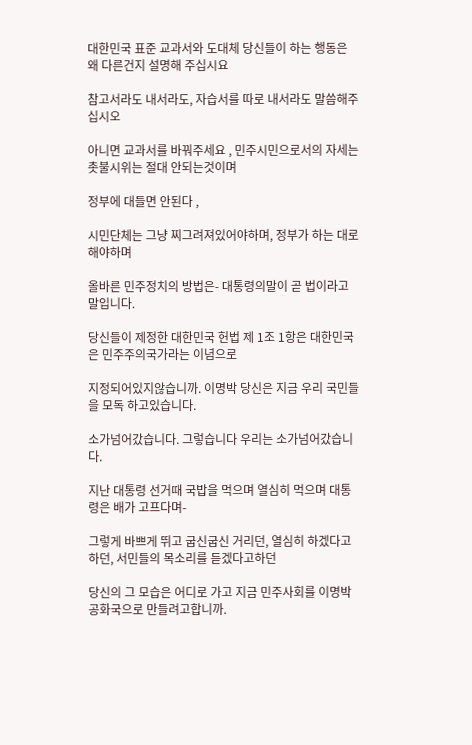대한민국 표준 교과서와 도대체 당신들이 하는 행동은 왜 다른건지 설명해 주십시요

참고서라도 내서라도, 자습서를 따로 내서라도 말씀해주십시오

아니면 교과서를 바꿔주세요 , 민주시민으로서의 자세는 촛불시위는 절대 안되는것이며

정부에 대들면 안된다 ,

시민단체는 그냥 찌그려져있어야하며, 정부가 하는 대로 해야하며

올바른 민주정치의 방법은- 대통령의말이 곧 법이라고 말입니다.

당신들이 제정한 대한민국 헌법 제 1조 1항은 대한민국은 민주주의국가라는 이념으로

지정되어있지않습니까. 이명박 당신은 지금 우리 국민들을 모독 하고있습니다.

소가넘어갔습니다. 그렇습니다 우리는 소가넘어갔습니다.

지난 대통령 선거때 국밥을 먹으며 열심히 먹으며 대통령은 배가 고프다며-

그렇게 바쁘게 뛰고 굽신굽신 거리던, 열심히 하겠다고 하던, 서민들의 목소리를 듣겠다고하던

당신의 그 모습은 어디로 가고 지금 민주사회를 이명박 공화국으로 만들려고합니까.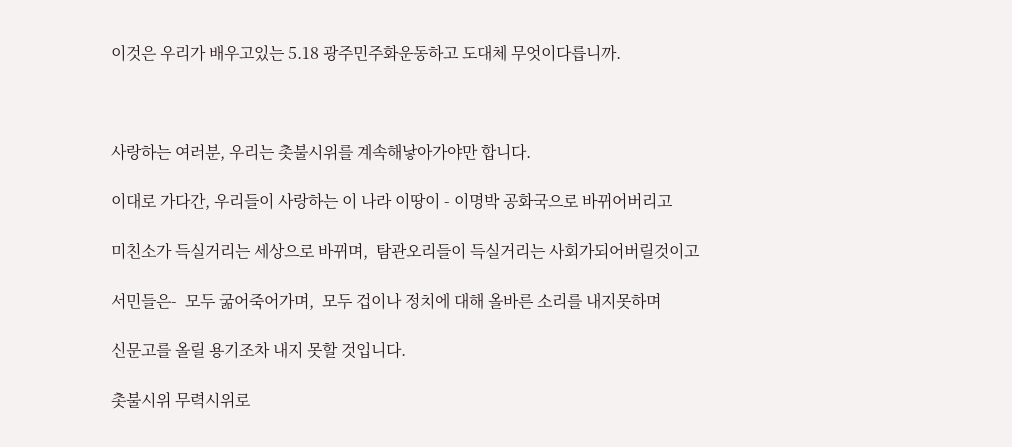이것은 우리가 배우고있는 5.18 광주민주화운동하고 도대체 무엇이다릅니까.



사랑하는 여러분, 우리는 촛불시위를 계속해낳아가야만 합니다.

이대로 가다간, 우리들이 사랑하는 이 나라 이땅이 - 이명박 공화국으로 바뀌어버리고

미친소가 득실거리는 세상으로 바뀌며,  탐관오리들이 득실거리는 사회가되어버릴것이고

서민들은-  모두 굶어죽어가며,  모두 겁이나 정치에 대해 올바른 소리를 내지못하며

신문고를 올릴 용기조차 내지 못할 것입니다.

촛불시위 무력시위로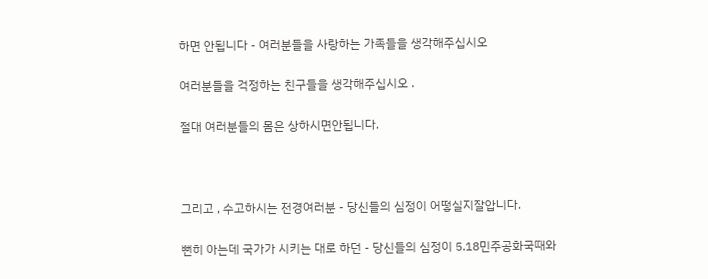하면 안됩니다 - 여러분들을 사랑하는 가족들을 생각해주십시오

여러분들을 걱정하는 친구들을 생각해주십시오 .

절대 여러분들의 몸은 상하시면안됩니다.



그리고 , 수고하시는 전경여러분 - 당신들의 심정이 어떻실지잘압니다.

뻔히 아는데 국가가 시키는 대로 하던 - 당신들의 심정이 5.18민주공화국때와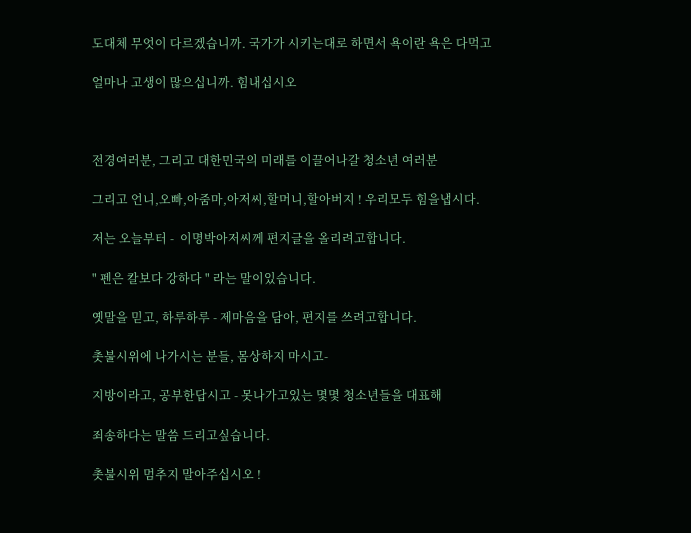도대체 무엇이 다르겠습니까. 국가가 시키는대로 하면서 욕이란 욕은 다먹고

얼마나 고생이 많으십니까. 힘내십시오



전경여러분, 그리고 대한민국의 미래를 이끌어나갈 청소년 여러분

그리고 언니,오빠,아줌마,아저씨,할머니,할아버지 ! 우리모두 힘을냅시다.

저는 오늘부터 -  이명박아저씨께 편지글을 올리려고합니다.

" 펜은 칼보다 강하다 " 라는 말이있습니다.

옛말을 믿고, 하루하루 - 제마음을 담아, 편지를 쓰려고합니다.

촛불시위에 나가시는 분들, 몸상하지 마시고-

지방이라고, 공부한답시고 - 못나가고있는 몇몇 청소년들을 대표해

죄송하다는 말씀 드리고싶습니다.

촛불시위 멈추지 말아주십시오 !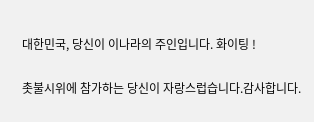대한민국, 당신이 이나라의 주인입니다. 화이팅 !

촛불시위에 참가하는 당신이 자랑스럽습니다.감사합니다.